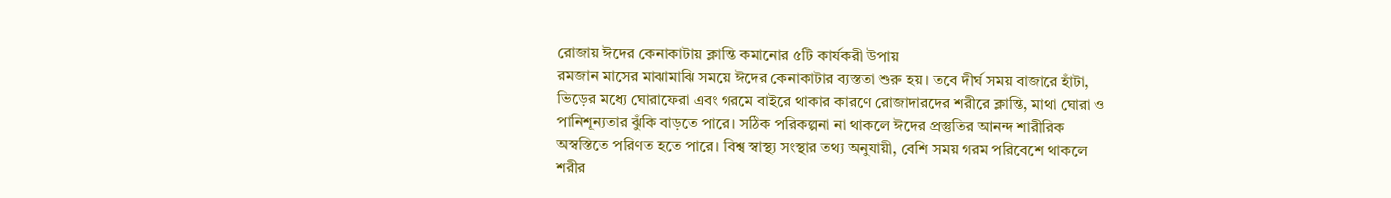রোজায় ঈদের কেনাকাটায় ক্লান্তি কমানোর ৫টি কার্যকরী উপায়
রমজান মাসের মাঝামাঝি সময়ে ঈদের কেনাকাটার ব্যস্ততা শুরু হয়। তবে দীর্ঘ সময় বাজারে হাঁটা, ভিড়ের মধ্যে ঘোরাফেরা এবং গরমে বাইরে থাকার কারণে রোজাদারদের শরীরে ক্লান্তি, মাথা ঘোরা ও পানিশূন্যতার ঝুঁকি বাড়তে পারে। সঠিক পরিকল্পনা না থাকলে ঈদের প্রস্তুতির আনন্দ শারীরিক অস্বস্তিতে পরিণত হতে পারে। বিশ্ব স্বাস্থ্য সংস্থার তথ্য অনুযায়ী, বেশি সময় গরম পরিবেশে থাকলে শরীর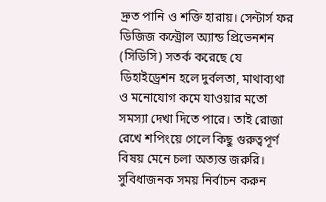দ্রুত পানি ও শক্তি হারায়। সেন্টার্স ফর ডিজিজ কন্ট্রোল অ্যান্ড প্রিভেনশন (সিডিসি) সতর্ক করেছে যে ডিহাইড্রেশন হলে দুর্বলতা, মাথাব্যথা ও মনোযোগ কমে যাওয়ার মতো সমস্যা দেখা দিতে পারে। তাই রোজা রেখে শপিংয়ে গেলে কিছু গুরুত্বপূর্ণ বিষয় মেনে চলা অত্যন্ত জরুরি।
সুবিধাজনক সময় নির্বাচন করুন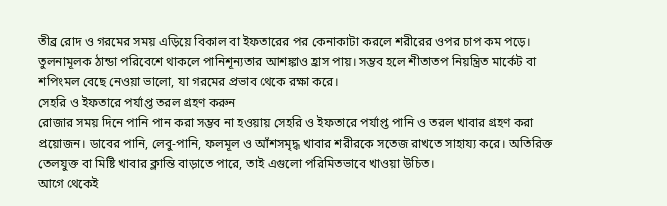তীব্র রোদ ও গরমের সময় এড়িয়ে বিকাল বা ইফতারের পর কেনাকাটা করলে শরীরের ওপর চাপ কম পড়ে। তুলনামূলক ঠান্ডা পরিবেশে থাকলে পানিশূন্যতার আশঙ্কাও হ্রাস পায়। সম্ভব হলে শীতাতপ নিয়ন্ত্রিত মার্কেট বা শপিংমল বেছে নেওয়া ভালো, যা গরমের প্রভাব থেকে রক্ষা করে।
সেহরি ও ইফতারে পর্যাপ্ত তরল গ্রহণ করুন
রোজার সময় দিনে পানি পান করা সম্ভব না হওয়ায় সেহরি ও ইফতারে পর্যাপ্ত পানি ও তরল খাবার গ্রহণ করা প্রয়োজন। ডাবের পানি, লেবু-পানি, ফলমূল ও আঁশসমৃদ্ধ খাবার শরীরকে সতেজ রাখতে সাহায্য করে। অতিরিক্ত তেলযুক্ত বা মিষ্টি খাবার ক্লান্তি বাড়াতে পারে, তাই এগুলো পরিমিতভাবে খাওয়া উচিত।
আগে থেকেই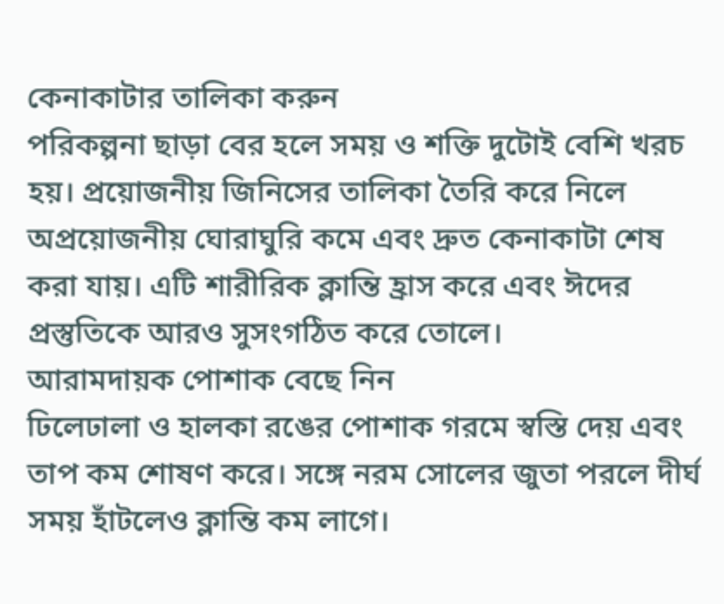কেনাকাটার তালিকা করুন
পরিকল্পনা ছাড়া বের হলে সময় ও শক্তি দুটোই বেশি খরচ হয়। প্রয়োজনীয় জিনিসের তালিকা তৈরি করে নিলে অপ্রয়োজনীয় ঘোরাঘুরি কমে এবং দ্রুত কেনাকাটা শেষ করা যায়। এটি শারীরিক ক্লান্তি হ্রাস করে এবং ঈদের প্রস্তুতিকে আরও সুসংগঠিত করে তোলে।
আরামদায়ক পোশাক বেছে নিন
ঢিলেঢালা ও হালকা রঙের পোশাক গরমে স্বস্তি দেয় এবং তাপ কম শোষণ করে। সঙ্গে নরম সোলের জুতা পরলে দীর্ঘ সময় হাঁটলেও ক্লান্তি কম লাগে।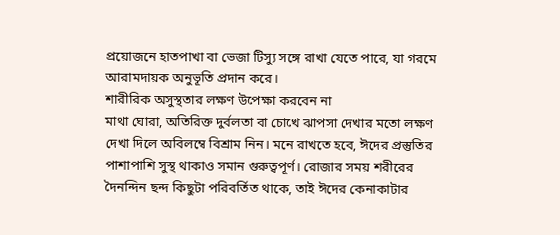প্রয়োজনে হাতপাখা বা ভেজা টিস্যু সঙ্গে রাখা যেতে পারে, যা গরমে আরামদায়ক অনুভূতি প্রদান করে।
শারীরিক অসুস্থতার লক্ষণ উপেক্ষা করবেন না
মাথা ঘোরা, অতিরিক্ত দুর্বলতা বা চোখে ঝাপসা দেখার মতো লক্ষণ দেখা দিলে অবিলম্বে বিশ্রাম নিন। মনে রাখতে হবে, ঈদের প্রস্তুতির পাশাপাশি সুস্থ থাকাও সমান গুরুত্বপূর্ণ। রোজার সময় শরীরের দৈনন্দিন ছন্দ কিছুটা পরিবর্তিত থাকে, তাই ঈদের কেনাকাটার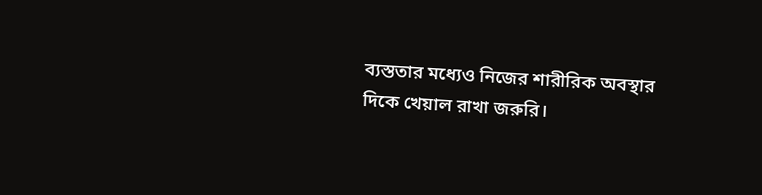ব্যস্ততার মধ্যেও নিজের শারীরিক অবস্থার দিকে খেয়াল রাখা জরুরি।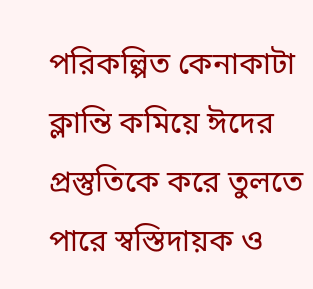পরিকল্পিত কেনাকাটা ক্লান্তি কমিয়ে ঈদের প্রস্তুতিকে করে তুলতে পারে স্বস্তিদায়ক ও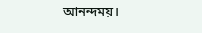আনন্দময়।